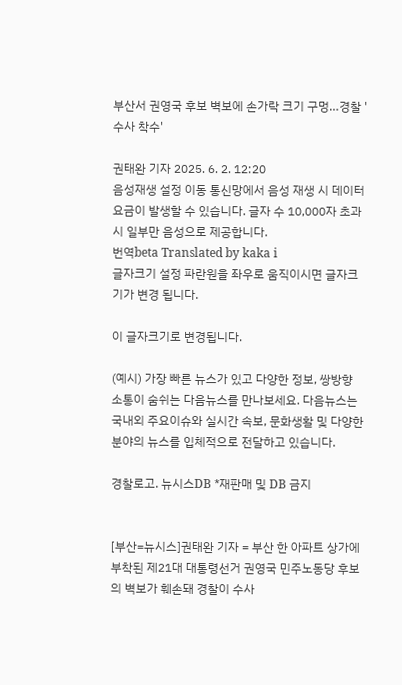부산서 권영국 후보 벽보에 손가락 크기 구멍…경찰 '수사 착수'

권태완 기자 2025. 6. 2. 12:20
음성재생 설정 이동 통신망에서 음성 재생 시 데이터 요금이 발생할 수 있습니다. 글자 수 10,000자 초과 시 일부만 음성으로 제공합니다.
번역beta Translated by kaka i
글자크기 설정 파란원을 좌우로 움직이시면 글자크기가 변경 됩니다.

이 글자크기로 변경됩니다.

(예시) 가장 빠른 뉴스가 있고 다양한 정보, 쌍방향 소통이 숨쉬는 다음뉴스를 만나보세요. 다음뉴스는 국내외 주요이슈와 실시간 속보, 문화생활 및 다양한 분야의 뉴스를 입체적으로 전달하고 있습니다.

경찰로고. 뉴시스DB *재판매 및 DB 금지


[부산=뉴시스]권태완 기자 = 부산 한 아파트 상가에 부착된 제21대 대통령선거 권영국 민주노동당 후보의 벽보가 훼손돼 경찰이 수사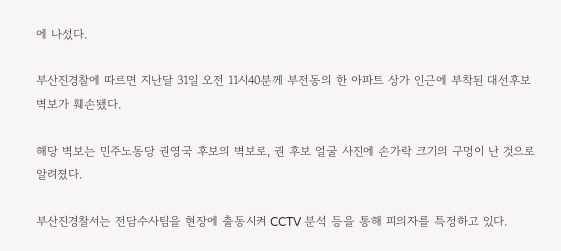에 나섰다.

부산진경찰에 따르면 지난달 31일 오전 11시40분께 부전동의 한 아파트 상가 인근에 부착된 대선후보 벽보가 훼손됐다.

해당 벽보는 민주노동당 권영국 후보의 벽보로, 권 후보 얼굴 사진에 손가락 크기의 구멍이 난 것으로 알려졌다.

부산진경찰서는 전담수사팀을 현장에 출동시켜 CCTV 분석 등을 통해 피의자를 특정하고 있다.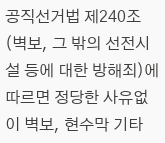공직선거법 제240조(벽보, 그 밖의 선전시설 등에 대한 방해죄)에 따르면 정당한 사유없이 벽보, 현수막 기타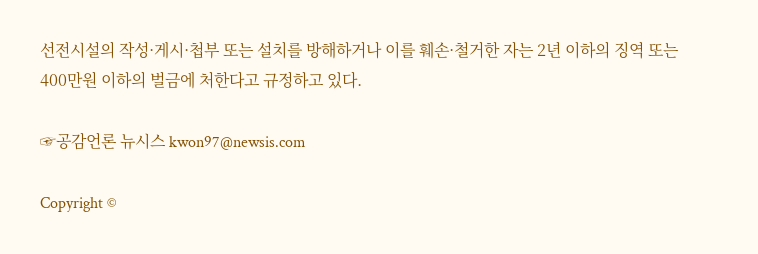선전시설의 작성·게시·첩부 또는 설치를 방해하거나 이를 훼손·철거한 자는 2년 이하의 징역 또는 400만원 이하의 벌금에 처한다고 규정하고 있다.

☞공감언론 뉴시스 kwon97@newsis.com

Copyright ©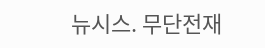뉴시스. 무단전재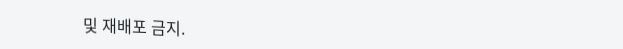및 재배포 금지.